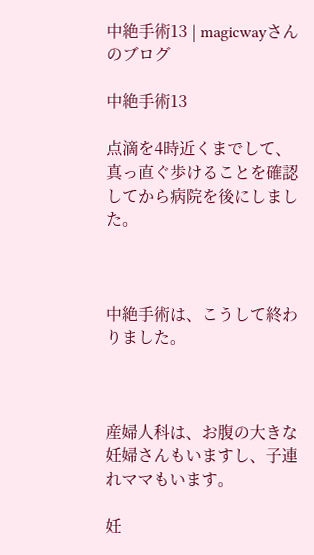中絶手術13 | magicwayさんのブログ

中絶手術13

点滴を4時近くまでして、真っ直ぐ歩けることを確認してから病院を後にしました。



中絶手術は、こうして終わりました。



産婦人科は、お腹の大きな妊婦さんもいますし、子連れママもいます。

妊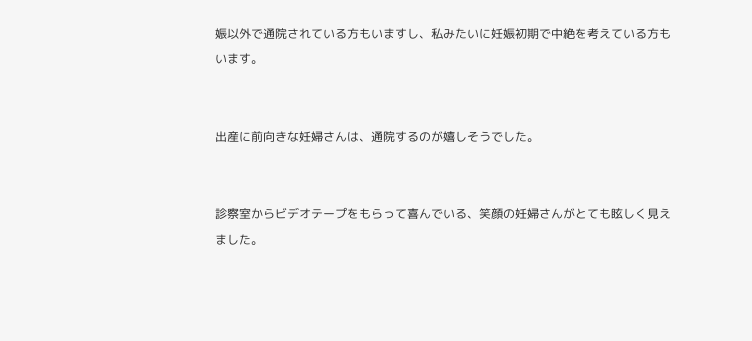娠以外で通院されている方もいますし、私みたいに妊娠初期で中絶を考えている方もいます。


出産に前向きな妊婦さんは、通院するのが嬉しそうでした。


診察室からビデオテープをもらって喜んでいる、笑顔の妊婦さんがとても眩しく見えました。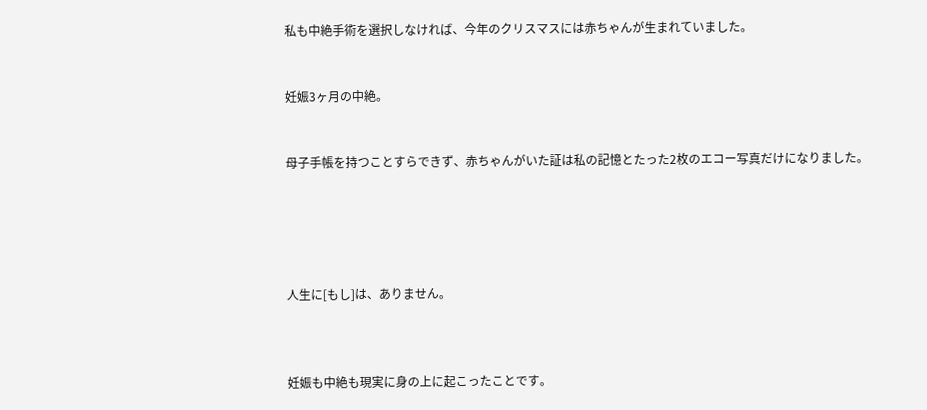私も中絶手術を選択しなければ、今年のクリスマスには赤ちゃんが生まれていました。


妊娠3ヶ月の中絶。


母子手帳を持つことすらできず、赤ちゃんがいた証は私の記憶とたった2枚のエコー写真だけになりました。





人生に[もし]は、ありません。



妊娠も中絶も現実に身の上に起こったことです。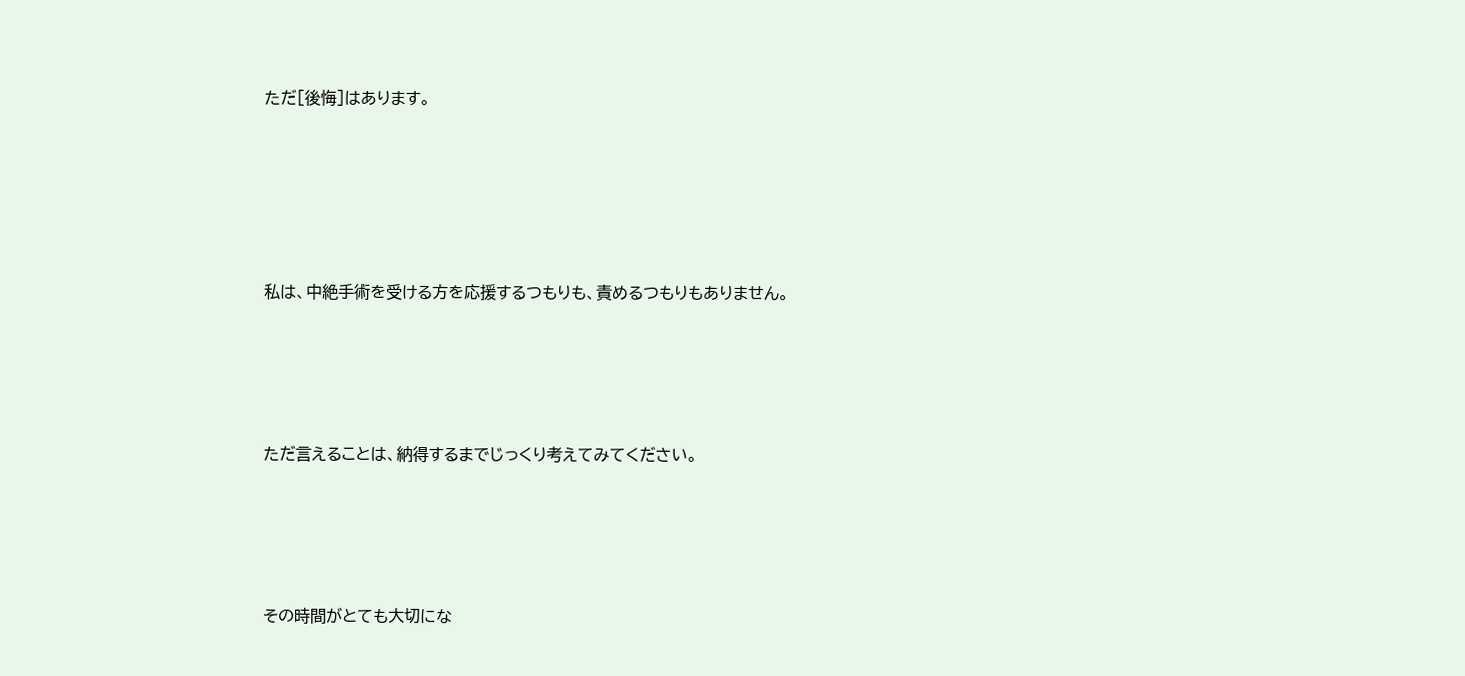ただ[後悔]はあります。





私は、中絶手術を受ける方を応援するつもりも、責めるつもりもありません。




ただ言えることは、納得するまでじっくり考えてみてください。




その時間がとても大切にな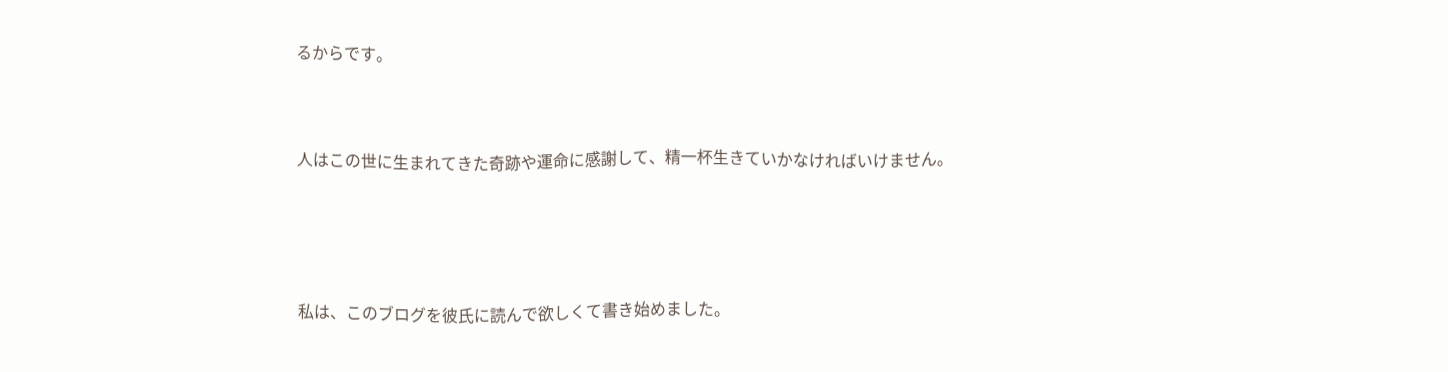るからです。




人はこの世に生まれてきた奇跡や運命に感謝して、精一杯生きていかなければいけません。






私は、このブログを彼氏に読んで欲しくて書き始めました。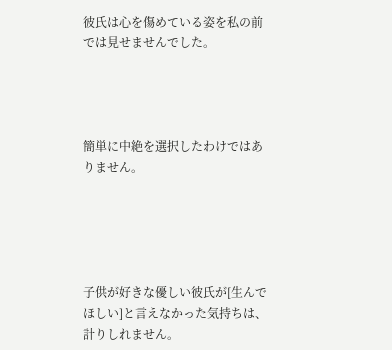彼氏は心を傷めている姿を私の前では見せませんでした。




簡単に中絶を選択したわけではありません。





子供が好きな優しい彼氏が[生んでほしい]と言えなかった気持ちは、計りしれません。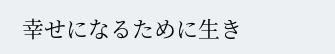幸せになるために生き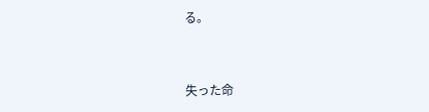る。


失った命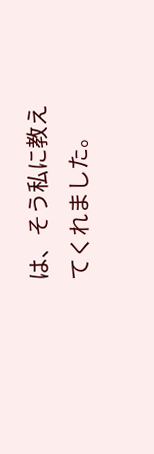は、そう私に教えてくれました。